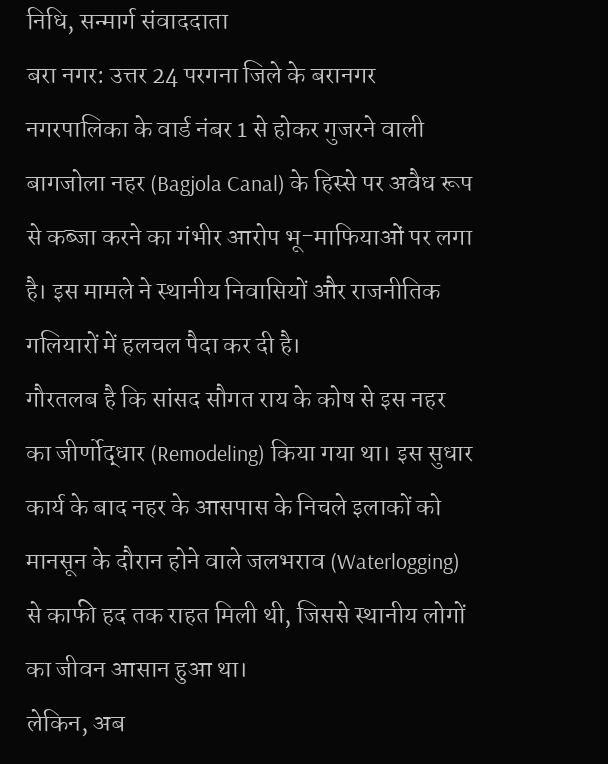निधि, सन्मार्ग संवाददाता
बरा नगर: उत्तर 24 परगना जिले के बरानगर नगरपालिका के वार्ड नंबर 1 से होकर गुजरने वाली बागजोला नहर (Bagjola Canal) के हिस्से पर अवैध रूप से कब्जा करने का गंभीर आरोप भू-माफियाओं पर लगा है। इस मामले ने स्थानीय निवासियों और राजनीतिक गलियारों में हलचल पैदा कर दी है।
गौरतलब है कि सांसद सौगत राय के कोष से इस नहर का जीर्णोद्धार (Remodeling) किया गया था। इस सुधार कार्य के बाद नहर के आसपास के निचले इलाकों को मानसून के दौरान होने वाले जलभराव (Waterlogging) से काफी हद तक राहत मिली थी, जिससे स्थानीय लोगों का जीवन आसान हुआ था।
लेकिन, अब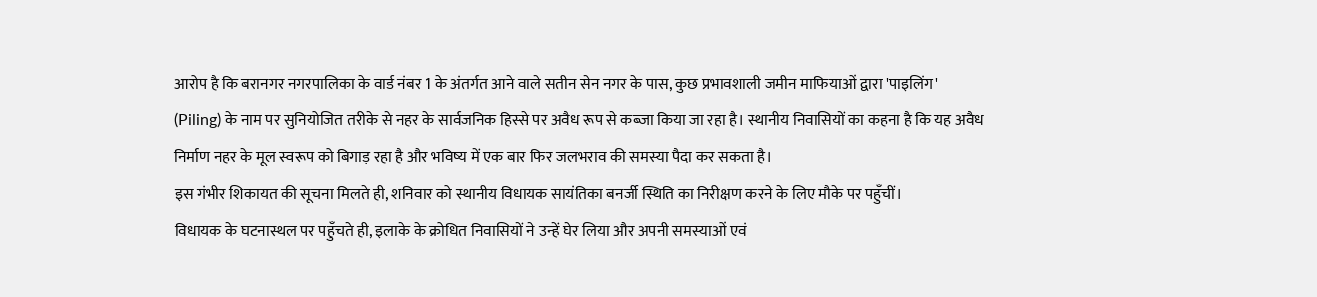आरोप है कि बरानगर नगरपालिका के वार्ड नंबर 1 के अंतर्गत आने वाले सतीन सेन नगर के पास, कुछ प्रभावशाली जमीन माफियाओं द्वारा 'पाइलिंग' (Piling) के नाम पर सुनियोजित तरीके से नहर के सार्वजनिक हिस्से पर अवैध रूप से कब्जा किया जा रहा है। स्थानीय निवासियों का कहना है कि यह अवैध निर्माण नहर के मूल स्वरूप को बिगाड़ रहा है और भविष्य में एक बार फिर जलभराव की समस्या पैदा कर सकता है।
इस गंभीर शिकायत की सूचना मिलते ही, शनिवार को स्थानीय विधायक सायंतिका बनर्जी स्थिति का निरीक्षण करने के लिए मौके पर पहुँचीं।
विधायक के घटनास्थल पर पहुँचते ही, इलाके के क्रोधित निवासियों ने उन्हें घेर लिया और अपनी समस्याओं एवं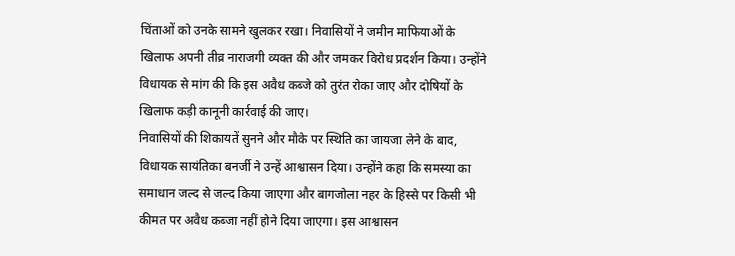चिंताओं को उनके सामने खुलकर रखा। निवासियों ने जमीन माफियाओं के खिलाफ अपनी तीव्र नाराजगी व्यक्त की और जमकर विरोध प्रदर्शन किया। उन्होंने विधायक से मांग की कि इस अवैध कब्जे को तुरंत रोका जाए और दोषियों के खिलाफ कड़ी कानूनी कार्रवाई की जाए।
निवासियों की शिकायतें सुनने और मौके पर स्थिति का जायजा लेने के बाद, विधायक सायंतिका बनर्जी ने उन्हें आश्वासन दिया। उन्होंने कहा कि समस्या का समाधान जल्द से जल्द किया जाएगा और बागजोला नहर के हिस्से पर किसी भी कीमत पर अवैध कब्जा नहीं होने दिया जाएगा। इस आश्वासन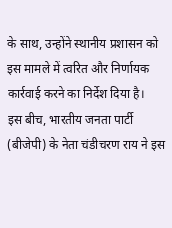के साथ, उन्होंने स्थानीय प्रशासन को इस मामले में त्वरित और निर्णायक कार्रवाई करने का निर्देश दिया है।
इस बीच, भारतीय जनता पार्टी (बीजेपी) के नेता चंडीचरण राय ने इस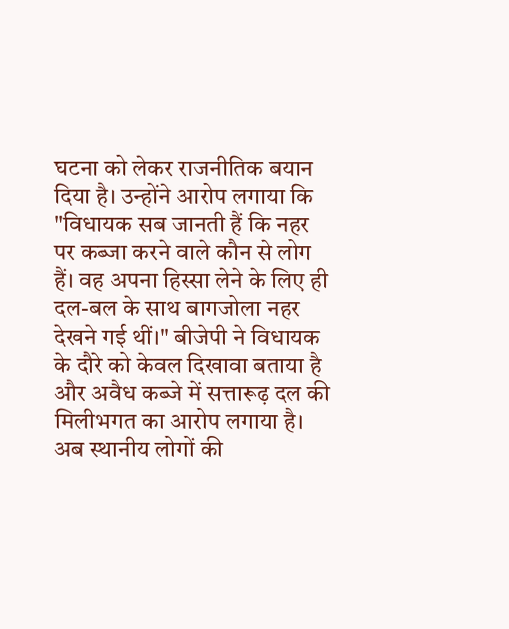घटना को लेकर राजनीतिक बयान दिया है। उन्होंने आरोप लगाया कि "विधायक सब जानती हैं कि नहर पर कब्जा करने वाले कौन से लोग हैं। वह अपना हिस्सा लेने के लिए ही दल-बल के साथ बागजोला नहर देखने गई थीं।" बीजेपी ने विधायक के दौरे को केवल दिखावा बताया है और अवैध कब्जे में सत्तारूढ़ दल की मिलीभगत का आरोप लगाया है।
अब स्थानीय लोगों की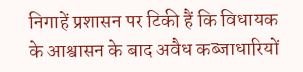निगाहें प्रशासन पर टिकी हैं कि विधायक के आश्वासन के बाद अवैध कब्जाधारियों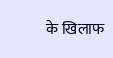के खिलाफ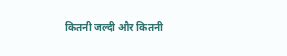कितनी जल्दी और कितनी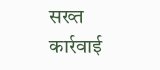सख्त कार्रवाई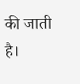की जाती है।